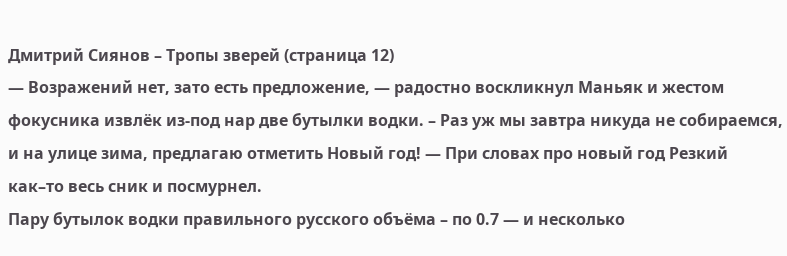Дмитрий Сиянов – Тропы зверей (страница 12)
— Возражений нет, зато есть предложение, — радостно воскликнул Маньяк и жестом фокусника извлёк из-под нар две бутылки водки. – Раз уж мы завтра никуда не собираемся, и на улице зима, предлагаю отметить Новый год! — При словах про новый год Резкий как–то весь сник и посмурнел.
Пару бутылок водки правильного русского объёма – по 0.7 — и несколько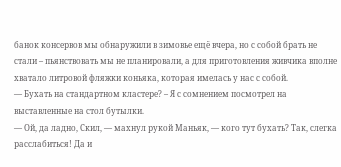банок консервов мы обнаружили в зимовье ещё вчера, но с собой брать не стали – пьянствовать мы не планировали, а для приготовления живчика вполне хватало литровой фляжки коньяка, которая имелась у нас с собой.
— Бухать на стандартном кластере? – Я с сомнением посмотрел на выставленные на стол бутылки.
— Ой, да ладно, Скил, — махнул рукой Маньяк, — кого тут бухать? Так, слегка расслабиться! Да и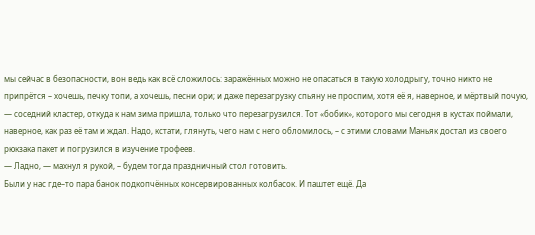мы сейчас в безопасности, вон ведь как всё сложилось: заражённых можно не опасаться в такую холодрыгу, точно никто не припрётся – хочешь, печку топи, а хочешь, песни ори; и даже перезагрузку спьяну не проспим, хотя её я, наверное, и мёртвый почую, — соседний кластер, откуда к нам зима пришла, только что перезагрузился. Тот «бобик», которого мы сегодня в кустах поймали, наверное, как раз её там и ждал. Надо, кстати, глянуть, чего нам с него обломилось, – с этими словами Маньяк достал из своего рюкзака пакет и погрузился в изучение трофеев.
— Ладно, — махнул я рукой, – будем тогда праздничный стол готовить.
Были у нас где–то пара банок подкопчённых консервированных колбасок. И паштет ещё. Да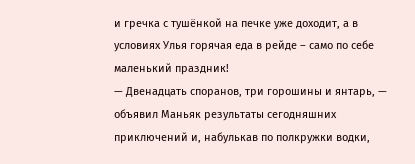и гречка с тушёнкой на печке уже доходит, а в условиях Улья горячая еда в рейде – само по себе маленький праздник!
— Двенадцать споранов, три горошины и янтарь, — объявил Маньяк результаты сегодняшних приключений и, набулькав по полкружки водки,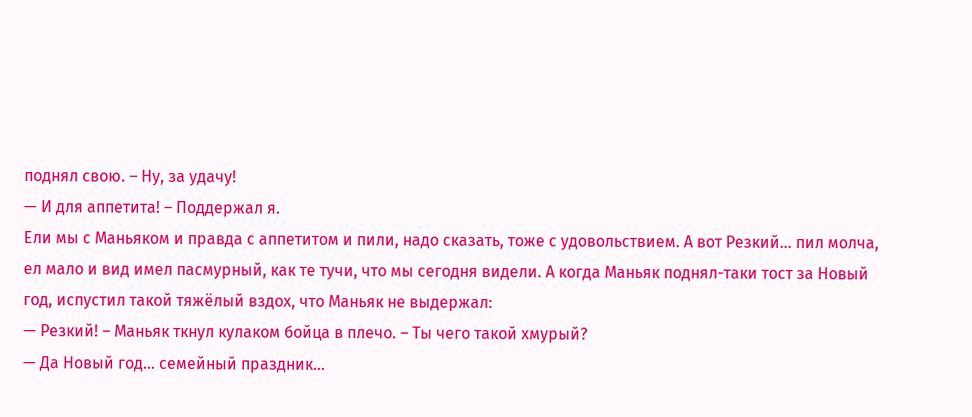поднял свою. – Ну, за удачу!
— И для аппетита! – Поддержал я.
Ели мы с Маньяком и правда с аппетитом и пили, надо сказать, тоже с удовольствием. А вот Резкий… пил молча, ел мало и вид имел пасмурный, как те тучи, что мы сегодня видели. А когда Маньяк поднял-таки тост за Новый год, испустил такой тяжёлый вздох, что Маньяк не выдержал:
— Резкий! – Маньяк ткнул кулаком бойца в плечо. – Ты чего такой хмурый?
— Да Новый год… семейный праздник…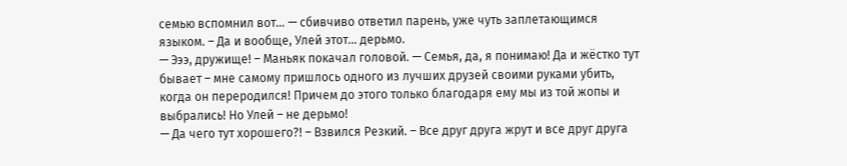семью вспомнил вот… — сбивчиво ответил парень, уже чуть заплетающимся языком. – Да и вообще, Улей этот… дерьмо.
— Эээ, дружище! – Маньяк покачал головой. — Семья, да, я понимаю! Да и жёстко тут бывает – мне самому пришлось одного из лучших друзей своими руками убить, когда он переродился! Причем до этого только благодаря ему мы из той жопы и выбрались! Но Улей – не дерьмо!
— Да чего тут хорошего?! – Взвился Резкий. – Все друг друга жрут и все друг друга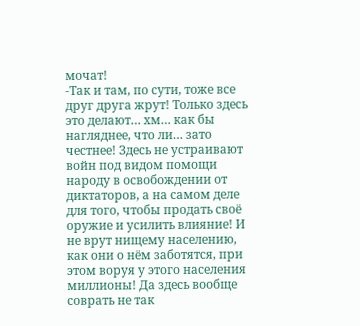мочат!
-Так и там, по сути, тоже все друг друга жрут! Только здесь это делают… хм… как бы нагляднее, что ли… зато честнее! Здесь не устраивают войн под видом помощи народу в освобождении от диктаторов, а на самом деле для того, чтобы продать своё оружие и усилить влияние! И не врут нищему населению, как они о нём заботятся, при этом воруя у этого населения миллионы! Да здесь вообще соврать не так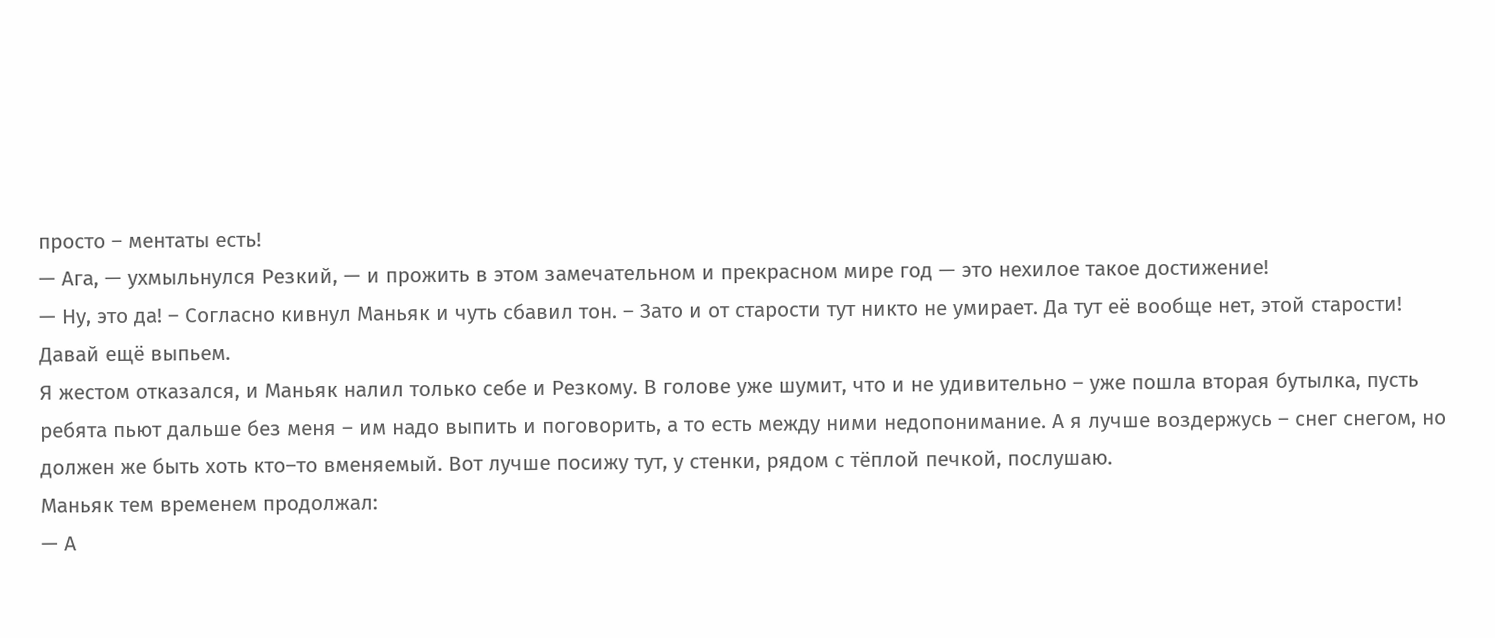просто – ментаты есть!
— Ага, — ухмыльнулся Резкий, — и прожить в этом замечательном и прекрасном мире год — это нехилое такое достижение!
— Ну, это да! – Согласно кивнул Маньяк и чуть сбавил тон. – Зато и от старости тут никто не умирает. Да тут её вообще нет, этой старости! Давай ещё выпьем.
Я жестом отказался, и Маньяк налил только себе и Резкому. В голове уже шумит, что и не удивительно – уже пошла вторая бутылка, пусть ребята пьют дальше без меня – им надо выпить и поговорить, а то есть между ними недопонимание. А я лучше воздержусь – снег снегом, но должен же быть хоть кто–то вменяемый. Вот лучше посижу тут, у стенки, рядом с тёплой печкой, послушаю.
Маньяк тем временем продолжал:
— А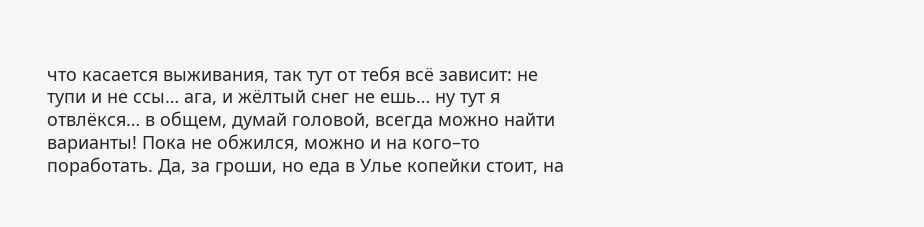что касается выживания, так тут от тебя всё зависит: не тупи и не ссы… ага, и жёлтый снег не ешь… ну тут я отвлёкся… в общем, думай головой, всегда можно найти варианты! Пока не обжился, можно и на кого–то поработать. Да, за гроши, но еда в Улье копейки стоит, на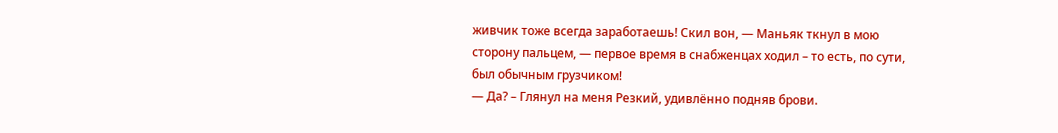живчик тоже всегда заработаешь! Скил вон, — Маньяк ткнул в мою сторону пальцем, — первое время в снабженцах ходил – то есть, по сути, был обычным грузчиком!
— Да? – Глянул на меня Резкий, удивлённо подняв брови.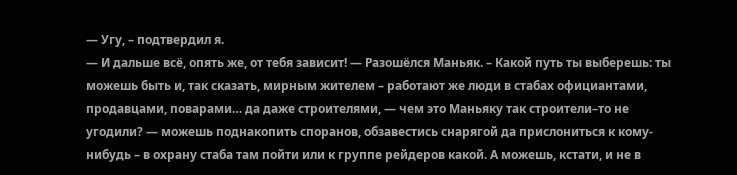— Угу, – подтвердил я.
— И дальше всё, опять же, от тебя зависит! — Разошёлся Маньяк. – Какой путь ты выберешь: ты можешь быть и, так сказать, мирным жителем – работают же люди в стабах официантами, продавцами, поварами… да даже строителями, — чем это Маньяку так строители–то не угодили? — можешь поднакопить споранов, обзавестись снарягой да прислониться к кому-нибудь – в охрану стаба там пойти или к группе рейдеров какой. А можешь, кстати, и не в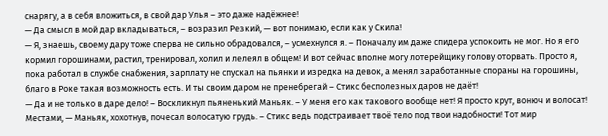снарягу, а в себя вложиться, в свой дар Улья – это даже надёжнее!
— Да смысл в мой дар вкладываться, – возразил Резкий, — вот понимаю, если как у Скила!
— Я, знаешь, своему дару тоже сперва не сильно обрадовался, – усмехнулся я. – Поначалу им даже спидера успокоить не мог. Но я его кормил горошинами, растил, тренировал, холил и лелеял в общем! И вот сейчас вполне могу лотерейщику голову оторвать. Просто я, пока работал в службе снабжения, зарплату не спускал на пьянки и изредка на девок, а менял заработанные спораны на горошины, благо в Роке такая возможность есть. И ты своим даром не пренебрегай – Стикс бесполезных даров не даёт!
— Да и не только в даре дело! – Воскликнул пьяненький Маньяк. – У меня его как такового вообще нет! Я просто крут, вонюч и волосат! Местами, — Маньяк, хохотнув, почесал волосатую грудь. – Стикс ведь подстраивает твоё тело под твои надобности! Тот мир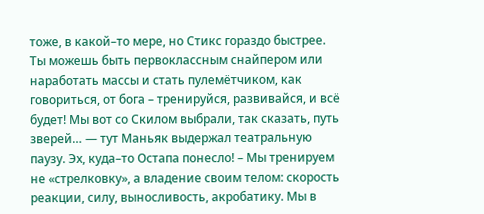тоже, в какой–то мере, но Стикс гораздо быстрее. Ты можешь быть первоклассным снайпером или наработать массы и стать пулемётчиком, как говориться, от бога – тренируйся, развивайся, и всё будет! Мы вот со Скилом выбрали, так сказать, путь зверей… — тут Маньяк выдержал театральную паузу. Эх, куда–то Остапа понесло! – Мы тренируем не «стрелковку», а владение своим телом: скорость реакции, силу, выносливость, акробатику. Мы в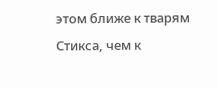этом ближе к тварям Стикса, чем к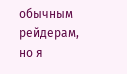обычным рейдерам, но я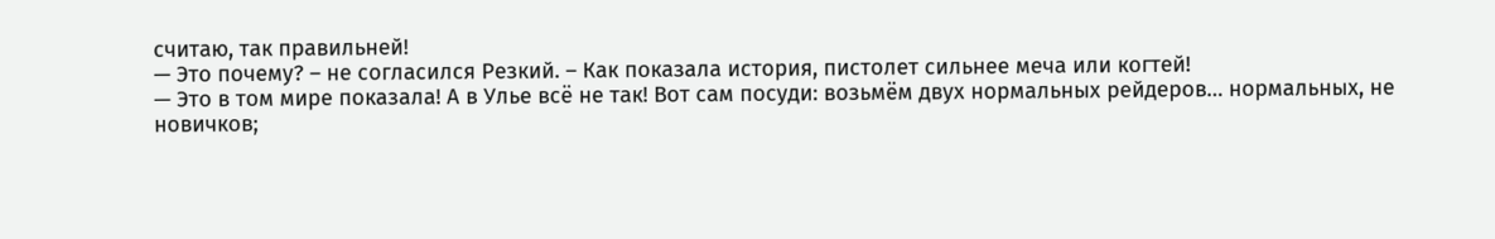считаю, так правильней!
— Это почему? – не согласился Резкий. – Как показала история, пистолет сильнее меча или когтей!
— Это в том мире показала! А в Улье всё не так! Вот сам посуди: возьмём двух нормальных рейдеров… нормальных, не новичков;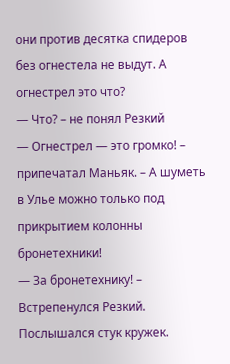они против десятка спидеров без огнестела не выдут. А огнестрел это что?
— Что? – не понял Резкий
— Огнестрел — это громко! – припечатал Маньяк. – А шуметь в Улье можно только под прикрытием колонны бронетехники!
— За бронетехнику! – Встрепенулся Резкий. Послышался стук кружек.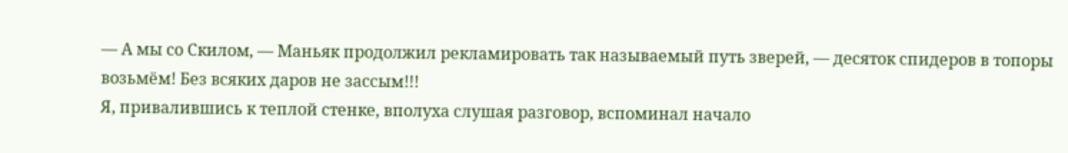— А мы со Скилом, — Маньяк продолжил рекламировать так называемый путь зверей, — десяток спидеров в топоры возьмём! Без всяких даров не зассым!!!
Я, привалившись к теплой стенке, вполуха слушая разговор, вспоминал начало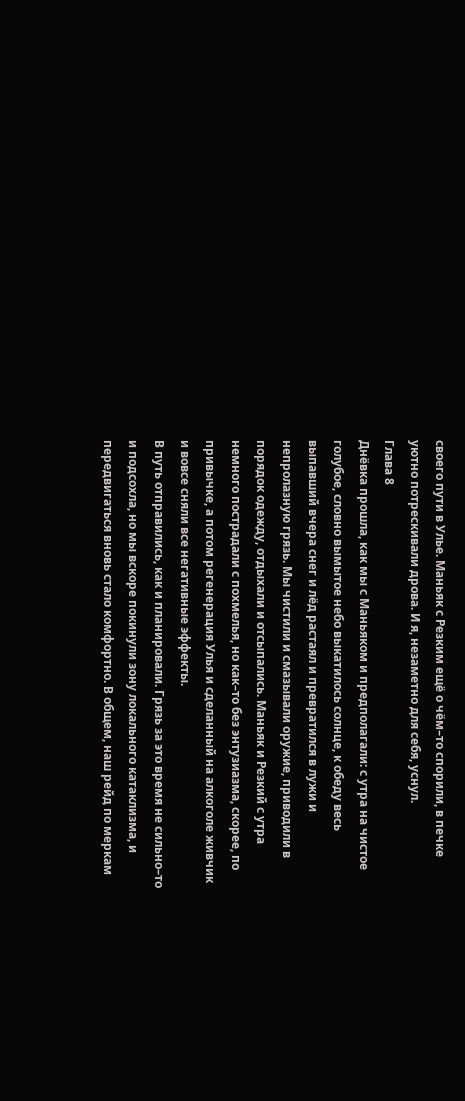своего пути в Улье. Маньяк с Резким ещё о чём–то спорили, в печке уютно потрескивали дрова. И я, незаметно для себя, уснул.
Глава 8
Днёвка прошла, как мы с Маньяком и предполагали: с утра на чистое голубое, словно вымытое небо выкатилось солнце, к обеду весь выпавший вчера снег и лёд растаял и превратился в лужи и непролазную грязь. Мы чистили и смазывали оружие, приводили в порядок одежду, отдыхали и отсыпались. Маньяк и Резкий с утра немного пострадали с похмелья, но как–то без энтузиазма, скорее, по привычке, а потом регенерация Улья и сделанный на алкоголе живчик и вовсе сняли все негативные эффекты.
В путь отправились, как и планировали. Грязь за это время не сильно–то и подсохла, но мы вскоре покинули зону локального катаклизма, и передвигаться вновь стало комфортно. В общем, наш рейд по меркам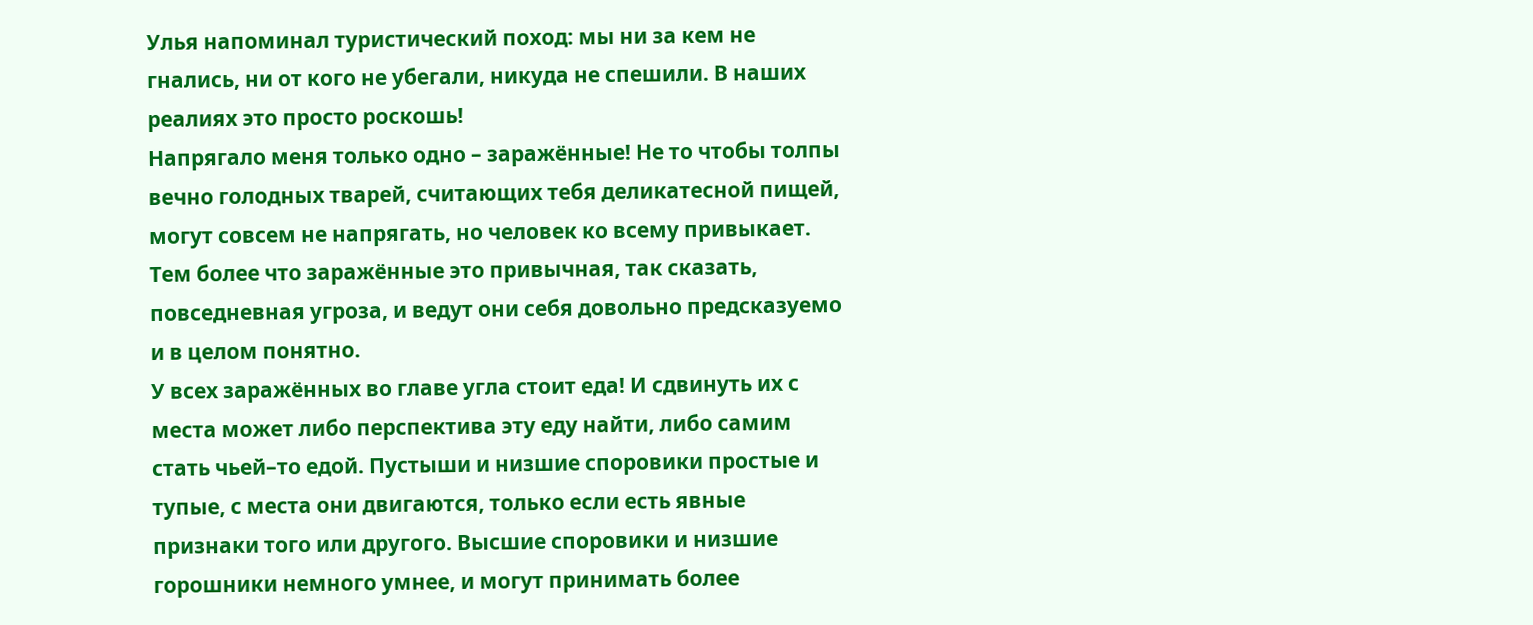Улья напоминал туристический поход: мы ни за кем не гнались, ни от кого не убегали, никуда не спешили. В наших реалиях это просто роскошь!
Напрягало меня только одно – заражённые! Не то чтобы толпы вечно голодных тварей, считающих тебя деликатесной пищей, могут совсем не напрягать, но человек ко всему привыкает. Тем более что заражённые это привычная, так сказать, повседневная угроза, и ведут они себя довольно предсказуемо и в целом понятно.
У всех заражённых во главе угла стоит еда! И сдвинуть их с места может либо перспектива эту еду найти, либо самим стать чьей–то едой. Пустыши и низшие споровики простые и тупые, с места они двигаются, только если есть явные признаки того или другого. Высшие споровики и низшие горошники немного умнее, и могут принимать более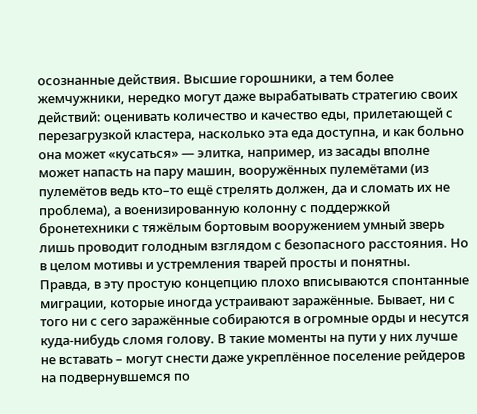осознанные действия. Высшие горошники, а тем более жемчужники, нередко могут даже вырабатывать стратегию своих действий: оценивать количество и качество еды, прилетающей с перезагрузкой кластера, насколько эта еда доступна, и как больно она может «кусаться» — элитка, например, из засады вполне может напасть на пару машин, вооружённых пулемётами (из пулемётов ведь кто–то ещё стрелять должен, да и сломать их не проблема), а военизированную колонну с поддержкой бронетехники с тяжёлым бортовым вооружением умный зверь лишь проводит голодным взглядом с безопасного расстояния. Но в целом мотивы и устремления тварей просты и понятны.
Правда, в эту простую концепцию плохо вписываются спонтанные миграции, которые иногда устраивают заражённые. Бывает, ни с того ни с сего заражённые собираются в огромные орды и несутся куда-нибудь сломя голову. В такие моменты на пути у них лучше не вставать – могут снести даже укреплённое поселение рейдеров на подвернувшемся по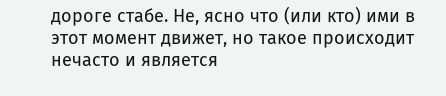дороге стабе. Не, ясно что (или кто) ими в этот момент движет, но такое происходит нечасто и является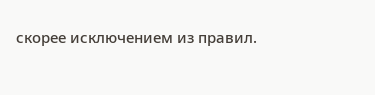скорее исключением из правил.